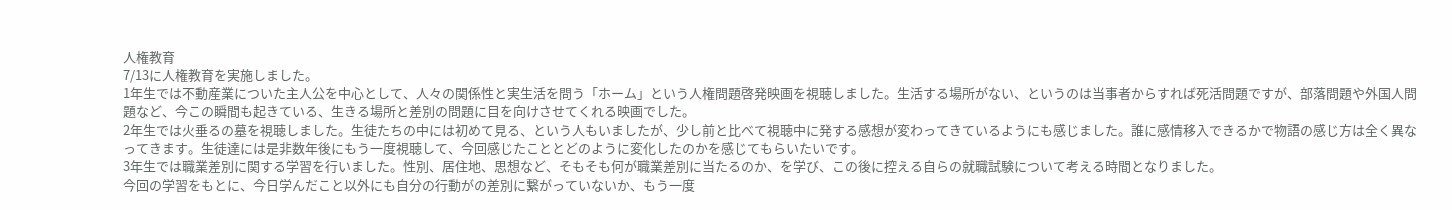人権教育
7/13に人権教育を実施しました。
1年生では不動産業についた主人公を中心として、人々の関係性と実生活を問う「ホーム」という人権問題啓発映画を視聴しました。生活する場所がない、というのは当事者からすれば死活問題ですが、部落問題や外国人問題など、今この瞬間も起きている、生きる場所と差別の問題に目を向けさせてくれる映画でした。
2年生では火垂るの墓を視聴しました。生徒たちの中には初めて見る、という人もいましたが、少し前と比べて視聴中に発する感想が変わってきているようにも感じました。誰に感情移入できるかで物語の感じ方は全く異なってきます。生徒達には是非数年後にもう一度視聴して、今回感じたこととどのように変化したのかを感じてもらいたいです。
3年生では職業差別に関する学習を行いました。性別、居住地、思想など、そもそも何が職業差別に当たるのか、を学び、この後に控える自らの就職試験について考える時間となりました。
今回の学習をもとに、今日学んだこと以外にも自分の行動がの差別に繋がっていないか、もう一度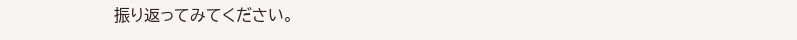振り返ってみてください。